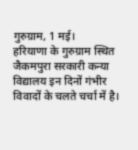गुरुग्राम, 1 मई।
हरियाणा के गुरुग्राम स्थित जैकमपुरा सरकारी कन्या विद्यालय इन दिनों गंभीर विवादों के चलते चर्चा में है।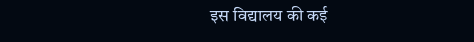इस विद्यालय की कई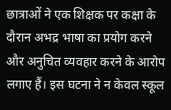छात्राओं ने एक शिक्षक पर कक्षा के दौरान अभद्र भाषा का प्रयोग करने और अनुचित व्यवहार करने के आरोप लगाए हैं। इस घटना ने न केवल स्कूल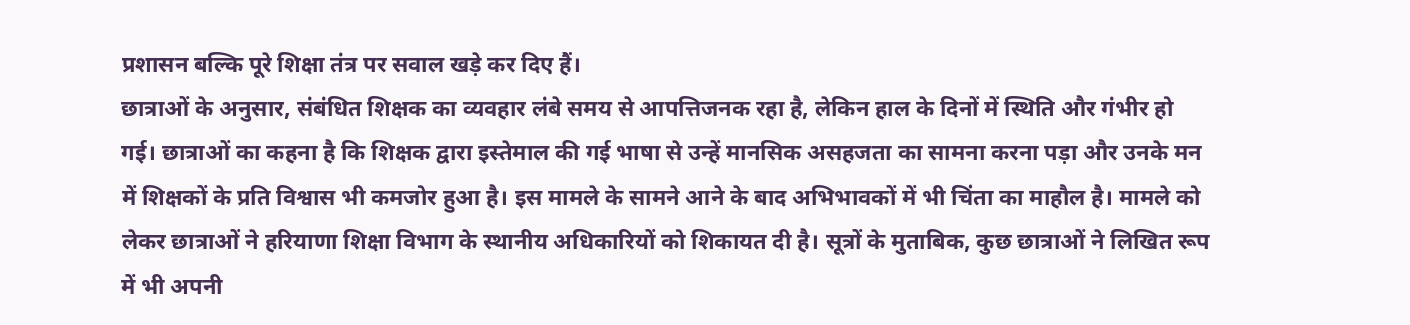प्रशासन बल्कि पूरे शिक्षा तंत्र पर सवाल खड़े कर दिए हैं।
छात्राओं के अनुसार, संबंधित शिक्षक का व्यवहार लंबे समय से आपत्तिजनक रहा है, लेकिन हाल के दिनों में स्थिति और गंभीर हो गई। छात्राओं का कहना है कि शिक्षक द्वारा इस्तेमाल की गई भाषा से उन्हें मानसिक असहजता का सामना करना पड़ा और उनके मन में शिक्षकों के प्रति विश्वास भी कमजोर हुआ है। इस मामले के सामने आने के बाद अभिभावकों में भी चिंता का माहौल है। मामले को लेकर छात्राओं ने हरियाणा शिक्षा विभाग के स्थानीय अधिकारियों को शिकायत दी है। सूत्रों के मुताबिक, कुछ छात्राओं ने लिखित रूप में भी अपनी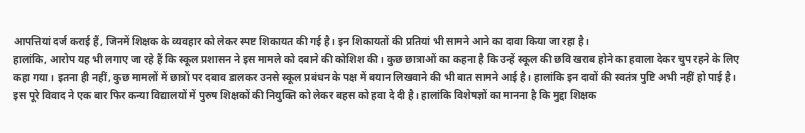आपत्तियां दर्ज कराई हैं, जिनमें शिक्षक के व्यवहार को लेकर स्पष्ट शिकायत की गई है। इन शिकायतों की प्रतियां भी सामने आने का दावा किया जा रहा है।
हालांकि, आरोप यह भी लगाए जा रहे हैं कि स्कूल प्रशासन ने इस मामले को दबाने की कोशिश की। कुछ छात्राओं का कहना है कि उन्हें स्कूल की छवि खराब होने का हवाला देकर चुप रहने के लिए कहा गया। इतना ही नहीं, कुछ मामलों में छात्रों पर दबाव डालकर उनसे स्कूल प्रबंधन के पक्ष में बयान लिखवाने की भी बात सामने आई है। हालांकि इन दावों की स्वतंत्र पुष्टि अभी नहीं हो पाई है।
इस पूरे विवाद ने एक बार फिर कन्या विद्यालयों में पुरुष शिक्षकों की नियुक्ति को लेकर बहस को हवा दे दी है। हालांकि विशेषज्ञों का मानना है कि मुद्दा शिक्षक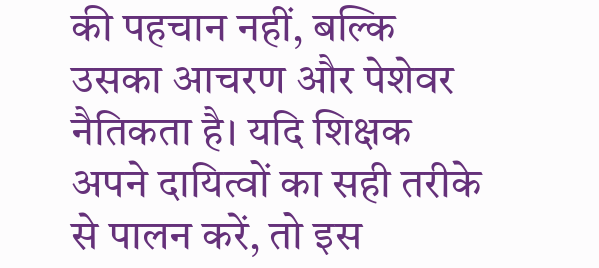की पहचान नहीं, बल्कि उसका आचरण और पेशेवर नैतिकता है। यदि शिक्षक अपने दायित्वों का सही तरीके से पालन करें, तो इस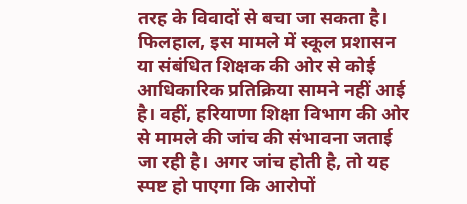तरह के विवादों से बचा जा सकता है।
फिलहाल, इस मामले में स्कूल प्रशासन या संबंधित शिक्षक की ओर से कोई आधिकारिक प्रतिक्रिया सामने नहीं आई है। वहीं, हरियाणा शिक्षा विभाग की ओर से मामले की जांच की संभावना जताई जा रही है। अगर जांच होती है, तो यह स्पष्ट हो पाएगा कि आरोपों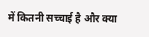में कितनी सच्चाई है और क्या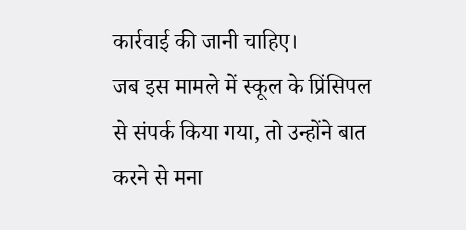कार्रवाई की जानी चाहिए।
जब इस मामले में स्कूल के प्रिंसिपल से संपर्क किया गया, तो उन्होंने बात करने से मना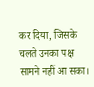कर दिया, जिसके चलते उनका पक्ष सामने नहीं आ सका।